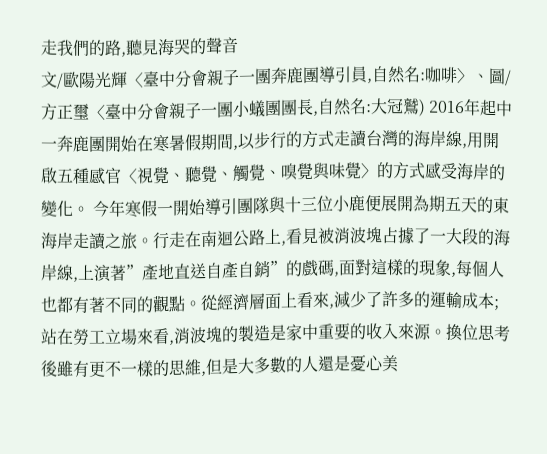走我們的路,聽見海哭的聲音
文/歐陽光輝〈臺中分會親子一團奔鹿團導引員,自然名:咖啡〉、圖/方正璽〈臺中分會親子一團小蟻團團長,自然名:大冠鷲) 2016年起中一奔鹿團開始在寒暑假期間,以步行的方式走讀台灣的海岸線,用開啟五種感官〈視覺、聽覺、觸覺、嗅覺與味覺〉的方式感受海岸的變化。 今年寒假一開始導引團隊與十三位小鹿便展開為期五天的東海岸走讀之旅。行走在南迴公路上,看見被消波塊占據了一大段的海岸線,上演著”產地直送自產自銷”的戲碼,面對這樣的現象,每個人也都有著不同的觀點。從經濟層面上看來,減少了許多的運輸成本;站在勞工立場來看,消波塊的製造是家中重要的收入來源。換位思考後雖有更不一樣的思維,但是大多數的人還是憂心美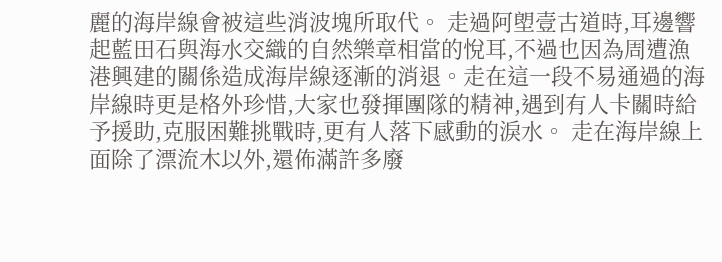麗的海岸線會被這些消波塊所取代。 走過阿塱壹古道時,耳邊響起藍田石與海水交織的自然樂章相當的悅耳,不過也因為周遭漁港興建的關係造成海岸線逐漸的消退。走在這一段不易通過的海岸線時更是格外珍惜,大家也發揮團隊的精神,遇到有人卡關時給予援助,克服困難挑戰時,更有人落下感動的淚水。 走在海岸線上面除了漂流木以外,還佈滿許多廢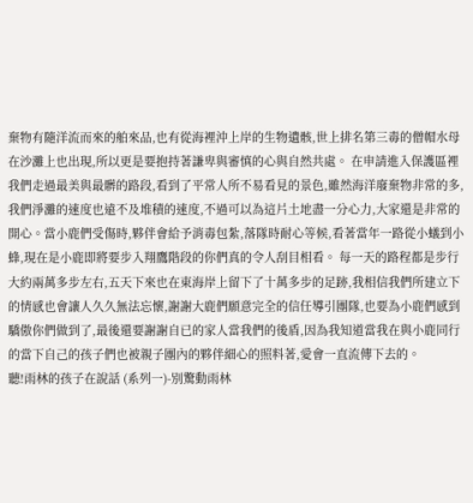棄物有隨洋流而來的舶來品,也有從海裡沖上岸的生物遺骸,世上排名第三毒的僧帽水母在沙灘上也出現,所以更是要抱持著謙卑與審慎的心與自然共處。 在申請進入保護區裡我們走過最美與最髒的路段,看到了平常人所不易看見的景色,雖然海洋廢棄物非常的多,我們淨灘的速度也遠不及堆積的速度,不過可以為這片土地盡一分心力,大家還是非常的開心。當小鹿們受傷時,夥伴會給予消毒包紮,落隊時耐心等候,看著當年一路從小蟻到小蜂,現在是小鹿即將要步入翔鷹階段的你們真的令人刮目相看。 每一天的路程都是步行大約兩萬多步左右,五天下來也在東海岸上留下了十萬多步的足跡,我相信我們所建立下的情感也會讓人久久無法忘懷,謝謝大鹿們願意完全的信任導引團隊,也要為小鹿們感到驕傲你們做到了,最後還要謝謝自已的家人當我們的後盾,因為我知道當我在與小鹿同行的當下自己的孩子們也被親子團內的夥伴細心的照料著,愛會一直流傳下去的。
聽!雨林的孩子在說話 (系列一)-別驚動雨林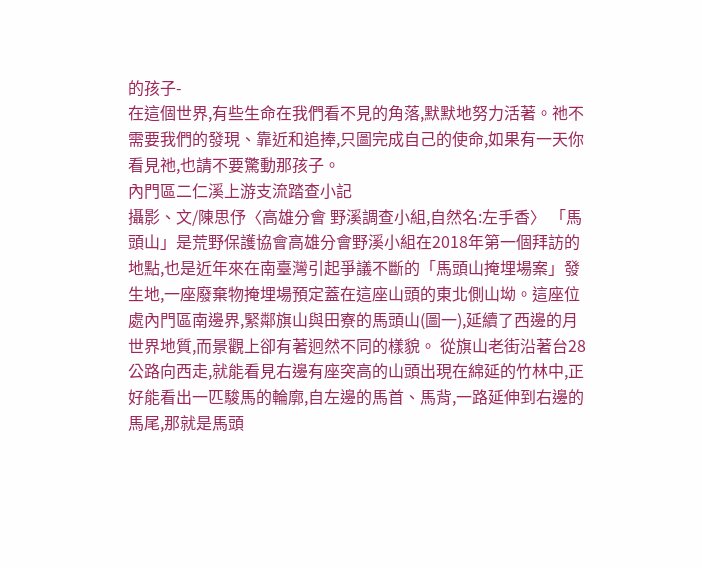的孩子-
在這個世界,有些生命在我們看不見的角落,默默地努力活著。祂不需要我們的發現、靠近和追捧,只圖完成自己的使命,如果有一天你看見祂,也請不要驚動那孩子。
內門區二仁溪上游支流踏查小記
攝影、文/陳思伃〈高雄分會 野溪調查小組,自然名:左手香〉 「馬頭山」是荒野保護協會高雄分會野溪小組在2018年第一個拜訪的地點,也是近年來在南臺灣引起爭議不斷的「馬頭山掩埋場案」發生地,一座廢棄物掩埋場預定蓋在這座山頭的東北側山坳。這座位處內門區南邊界,緊鄰旗山與田寮的馬頭山(圖一),延續了西邊的月世界地質,而景觀上卻有著迥然不同的樣貌。 從旗山老街沿著台28公路向西走,就能看見右邊有座突高的山頭出現在綿延的竹林中,正好能看出一匹駿馬的輪廓,自左邊的馬首、馬背,一路延伸到右邊的馬尾,那就是馬頭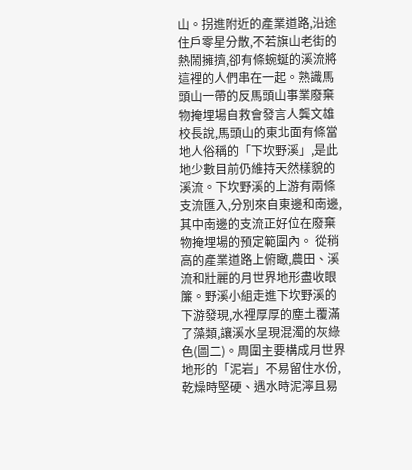山。拐進附近的產業道路,沿途住戶零星分散,不若旗山老街的熱鬧擁擠,卻有條蜿蜒的溪流將這裡的人們串在一起。熟識馬頭山一帶的反馬頭山事業廢棄物掩埋場自救會發言人龔文雄校長說,馬頭山的東北面有條當地人俗稱的「下坎野溪」,是此地少數目前仍維持天然樣貌的溪流。下坎野溪的上游有兩條支流匯入,分別來自東邊和南邊,其中南邊的支流正好位在廢棄物掩埋場的預定範圍內。 從稍高的產業道路上俯瞰,農田、溪流和壯麗的月世界地形盡收眼簾。野溪小組走進下坎野溪的下游發現,水裡厚厚的塵土覆滿了藻類,讓溪水呈現混濁的灰綠色(圖二)。周圍主要構成月世界地形的「泥岩」不易留住水份,乾燥時堅硬、遇水時泥濘且易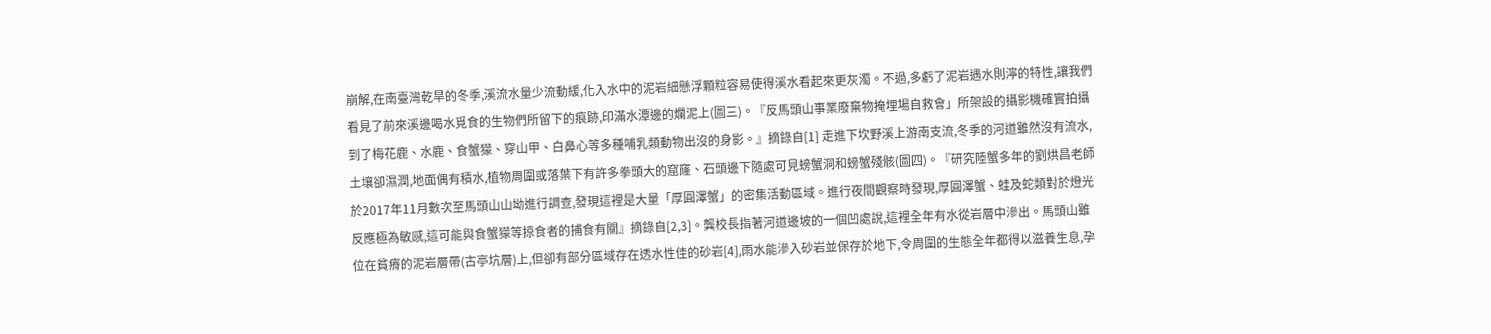崩解,在南臺灣乾旱的冬季,溪流水量少流動緩,化入水中的泥岩細懸浮顆粒容易使得溪水看起來更灰濁。不過,多虧了泥岩遇水則濘的特性,讓我們看見了前來溪邊喝水覓食的生物們所留下的痕跡,印滿水潭邊的爛泥上(圖三)。『反馬頭山事業廢棄物掩埋場自救會」所架設的攝影機確實拍攝到了梅花鹿、水鹿、食蟹獴、穿山甲、白鼻心等多種哺乳類動物出沒的身影。』摘錄自[1] 走進下坎野溪上游南支流,冬季的河道雖然沒有流水,土壤卻濕潤,地面偶有積水,植物周圍或落葉下有許多拳頭大的窟窿、石頭邊下隨處可見螃蟹洞和螃蟹殘骸(圖四)。『研究陸蟹多年的劉烘昌老師於2017年11月數次至馬頭山山坳進行調查,發現這裡是大量「厚圓澤蟹」的密集活動區域。進行夜間觀察時發現,厚圓澤蟹、蛙及蛇類對於燈光反應極為敏感,這可能與食蟹獴等掠食者的捕食有關』摘錄自[2,3]。龔校長指著河道邊坡的一個凹處說,這裡全年有水從岩層中滲出。馬頭山雖位在貧瘠的泥岩層帶(古亭坑層)上,但卻有部分區域存在透水性佳的砂岩[4],雨水能滲入砂岩並保存於地下,令周圍的生態全年都得以滋養生息,孕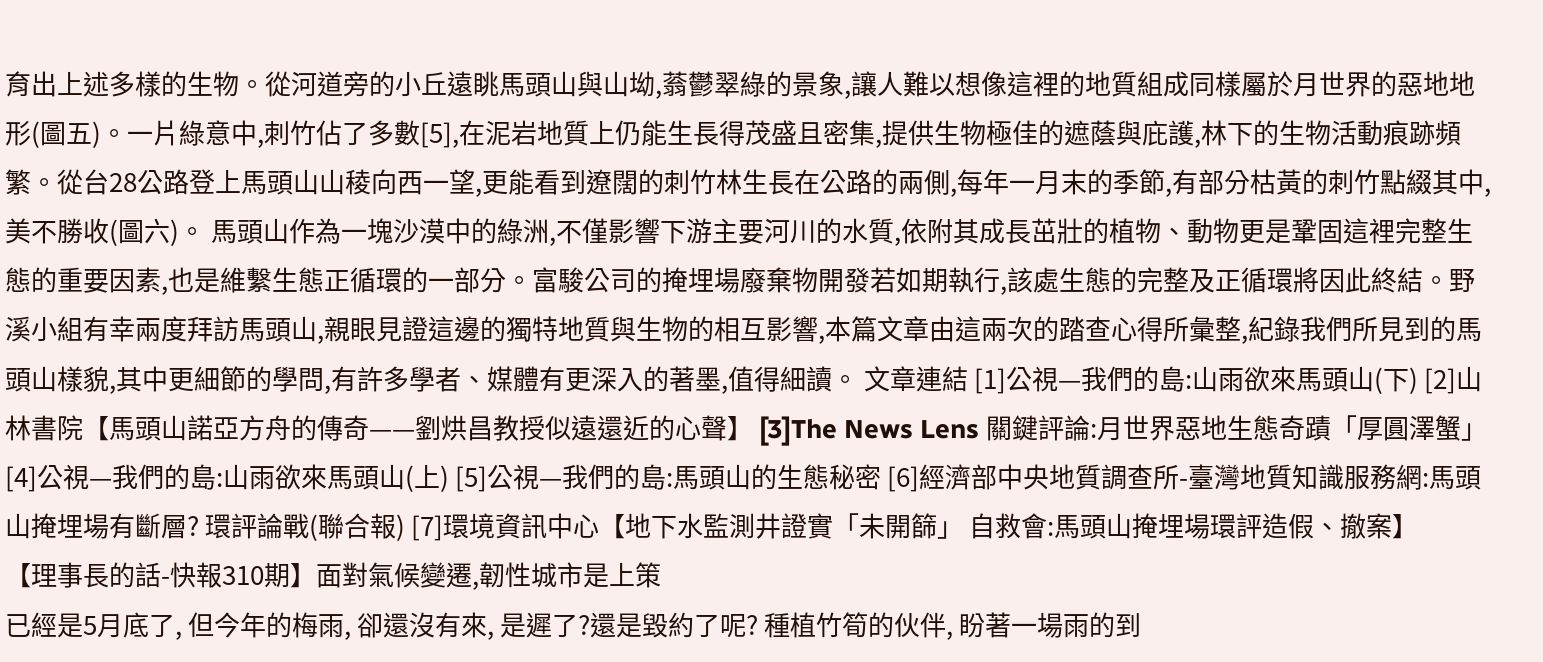育出上述多樣的生物。從河道旁的小丘遠眺馬頭山與山坳,蓊鬱翠綠的景象,讓人難以想像這裡的地質組成同樣屬於月世界的惡地地形(圖五)。一片綠意中,刺竹佔了多數[5],在泥岩地質上仍能生長得茂盛且密集,提供生物極佳的遮蔭與庇護,林下的生物活動痕跡頻繁。從台28公路登上馬頭山山稜向西一望,更能看到遼闊的刺竹林生長在公路的兩側,每年一月末的季節,有部分枯黃的刺竹點綴其中,美不勝收(圖六)。 馬頭山作為一塊沙漠中的綠洲,不僅影響下游主要河川的水質,依附其成長茁壯的植物、動物更是鞏固這裡完整生態的重要因素,也是維繫生態正循環的一部分。富駿公司的掩埋場廢棄物開發若如期執行,該處生態的完整及正循環將因此終結。野溪小組有幸兩度拜訪馬頭山,親眼見證這邊的獨特地質與生物的相互影響,本篇文章由這兩次的踏查心得所彙整,紀錄我們所見到的馬頭山樣貌,其中更細節的學問,有許多學者、媒體有更深入的著墨,值得細讀。 文章連結 [1]公視—我們的島:山雨欲來馬頭山(下) [2]山林書院【馬頭山諾亞方舟的傳奇——劉烘昌教授似遠還近的心聲】 [3]The News Lens 關鍵評論:月世界惡地生態奇蹟「厚圓澤蟹」 [4]公視—我們的島:山雨欲來馬頭山(上) [5]公視—我們的島:馬頭山的生態秘密 [6]經濟部中央地質調查所-臺灣地質知識服務網:馬頭山掩埋場有斷層? 環評論戰(聯合報) [7]環境資訊中心【地下水監測井證實「未開篩」 自救會:馬頭山掩埋場環評造假、撤案】
【理事長的話-快報310期】面對氣候變遷,韌性城市是上策
已經是5月底了, 但今年的梅雨, 卻還沒有來, 是遲了?還是毀約了呢? 種植竹筍的伙伴, 盼著一場雨的到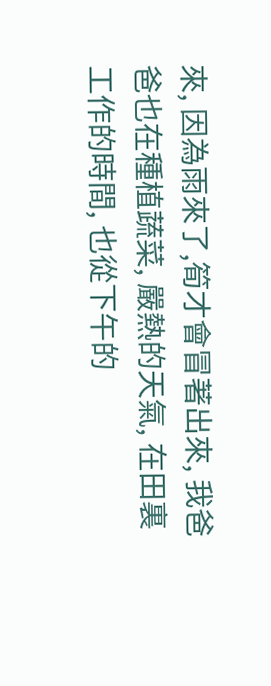來, 因為雨來了,筍才會冒著出來, 我爸爸也在種植蔬菜, 嚴熱的天氣, 在田裏工作的時間, 也從下午的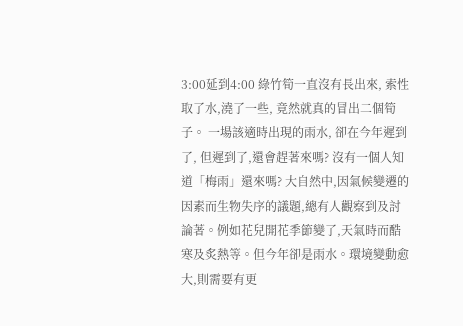3:00延到4:00 綠竹筍一直沒有長出來, 索性取了水,澆了一些, 竟然就真的冒出二個筍子。 一場該適時出現的雨水, 卻在今年遲到了, 但遲到了,還會趕著來嗎? 沒有一個人知道「梅雨」還來嗎? 大自然中,因氣候變遷的因素而生物失序的議題,總有人觀察到及討論著。例如花兒開花季節變了,天氣時而酷寒及炙熱等。但今年卻是雨水。環境變動愈大,則需要有更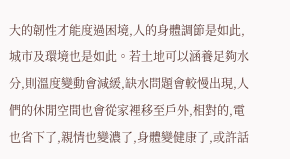大的韌性才能度過困境,人的身體調節是如此,城市及環境也是如此。若土地可以涵養足夠水分,則溫度變動會減緩,缺水問題會較慢出現,人們的休閒空間也會從家裡移至戶外,相對的,電也省下了,親情也變濃了,身體變健康了,或許話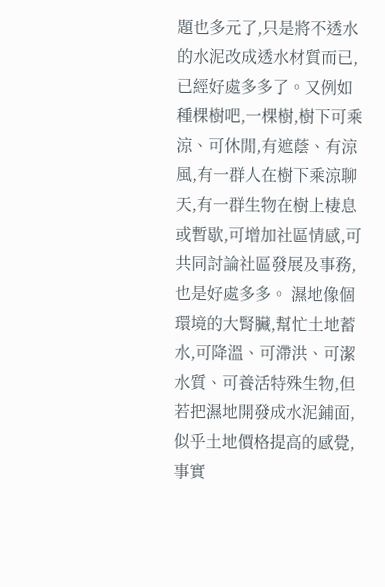題也多元了,只是將不透水的水泥改成透水材質而已,已經好處多多了。又例如種棵樹吧,一棵樹,樹下可乘涼、可休閒,有遮蔭、有涼風,有一群人在樹下乘涼聊天,有一群生物在樹上棲息或暫歇,可增加社區情感,可共同討論社區發展及事務,也是好處多多。 濕地像個環境的大腎臟,幫忙土地蓄水,可降溫、可滯洪、可潔水質、可養活特殊生物,但若把濕地開發成水泥鋪面, 似乎土地價格提高的感覺,事實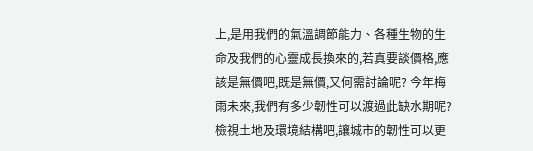上,是用我們的氣溫調節能力、各種生物的生命及我們的心靈成長換來的,若真要談價格,應該是無價吧,既是無價,又何需討論呢? 今年梅雨未來,我們有多少韌性可以渡過此缺水期呢?檢視土地及環境結構吧,讓城市的韌性可以更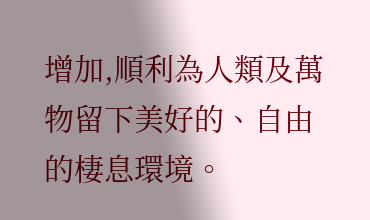增加,順利為人類及萬物留下美好的、自由的棲息環境。